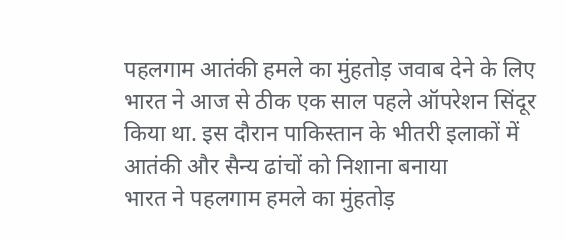पहलगाम आतंकी हमले का मुंहतोड़ जवाब देने के लिए भारत ने आज से ठीक एक साल पहले ऑपरेशन सिंदूर किया था. इस दौरान पाकिस्तान के भीतरी इलाकों में आतंकी और सैन्य ढांचों को निशाना बनाया
भारत ने पहलगाम हमले का मुंहतोड़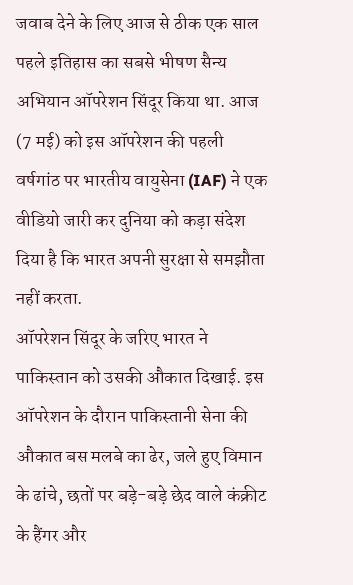जवाब देने के लिए आज से ठीक एक साल पहले इतिहास का सबसे भीषण सैन्य अभियान ऑपरेशन सिंदूर किया था. आज (7 मई) को इस ऑपरेशन की पहली वर्षगांठ पर भारतीय वायुसेना (IAF) ने एक वीडियो जारी कर दुनिया को कड़ा संदेश दिया है कि भारत अपनी सुरक्षा से समझौता नहीं करता.
ऑपरेशन सिंदूर के जरिए भारत ने पाकिस्तान को उसकी औकात दिखाई. इस ऑपरेशन के दौरान पाकिस्तानी सेना की औकात बस मलबे का ढेर, जले हुए विमान के ढांचे, छतों पर बड़े-बड़े छेद वाले कंक्रीट के हैंगर और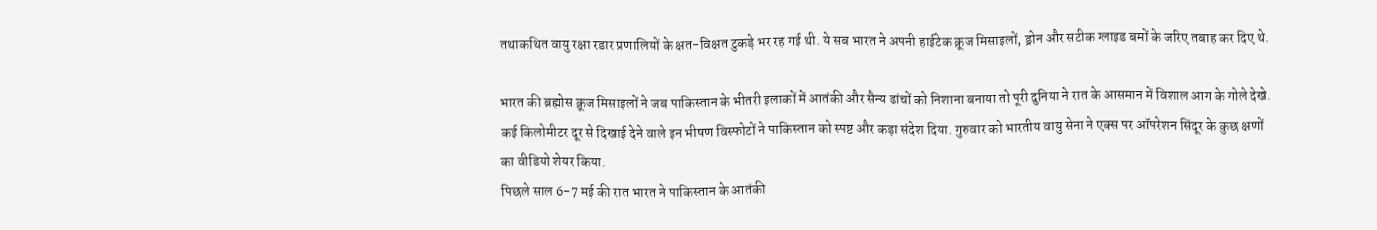तथाकथित वायु रक्षा रडार प्रणालियों के क्षत-विक्षत टुकड़े भर रह गई थी. ये सब भारत ने अपनी हाईटेक क्रूज मिसाइलों, ड्रोन और सटीक ग्लाइड बमों के जरिए तबाह कर दिए थे.

भारत की ब्रह्मोस क्रूज मिसाइलों ने जब पाकिस्तान के भीतरी इलाकों में आतंकी और सैन्य ढांचों को निशाना बनाया तो पूरी दुनिया ने रात के आसमान में विशाल आग के गोले देखे. कई किलोमीटर दूर से दिखाई देने वाले इन भीषण विस्फोटों ने पाकिस्तान को स्पष्ट और कड़ा संदेश दिया. गुरुवार को भारतीय वायु सेना ने एक्स पर ऑपरेशन सिंदूर के कुछ क्षणों का वीडियो शेयर किया.
पिछले साल 6-7 मई की रात भारत ने पाकिस्तान के आतंकी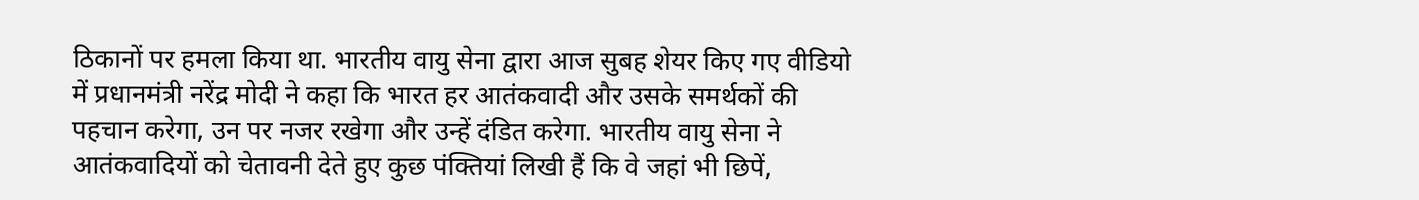ठिकानों पर हमला किया था. भारतीय वायु सेना द्वारा आज सुबह शेयर किए गए वीडियो में प्रधानमंत्री नरेंद्र मोदी ने कहा कि भारत हर आतंकवादी और उसके समर्थकों की पहचान करेगा, उन पर नजर रखेगा और उन्हें दंडित करेगा. भारतीय वायु सेना ने आतंकवादियों को चेतावनी देते हुए कुछ पंक्तियां लिखी हैं कि वे जहां भी छिपें,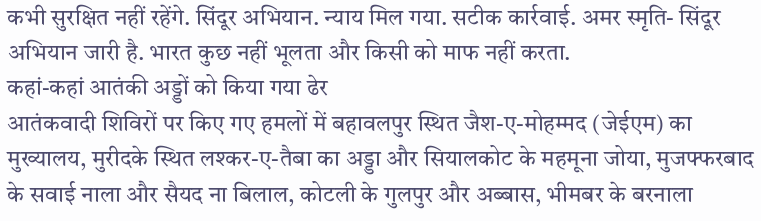कभी सुरक्षित नहीं रहेंगे. सिंदूर अभियान. न्याय मिल गया. सटीक कार्रवाई. अमर स्मृति- सिंदूर अभियान जारी है. भारत कुछ नहीं भूलता और किसी को माफ नहीं करता.
कहां-कहां आतंकी अड्डों को किया गया ढेर
आतंकवादी शिविरों पर किए गए हमलों में बहावलपुर स्थित जैश-ए-मोहम्मद (जेईएम) का मुख्यालय, मुरीदके स्थित लश्कर-ए-तैबा का अड्डा और सियालकोट के महमूना जोया, मुजफ्फरबाद के सवाई नाला और सैयद ना बिलाल, कोटली के गुलपुर और अब्बास, भीमबर के बरनाला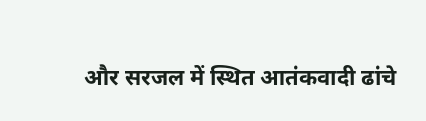और सरजल में स्थित आतंकवादी ढांचे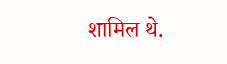शामिल थे.